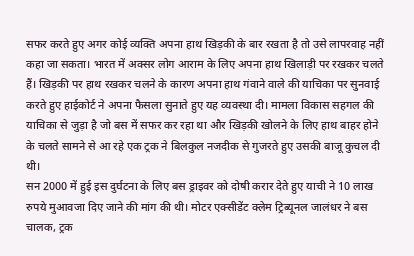सफर करते हुए अगर कोई व्यक्ति अपना हाथ खिड़की के बार रखता है तो उसे लापरवाह नहीं कहा जा सकता। भारत में अक्सर लोग आराम के लिए अपना हाथ खिलाड़ी पर रखकर चलते हैं। खिड़की पर हाथ रखकर चलने के कारण अपना हाथ गंवाने वाले की याचिका पर सुनवाई करते हुए हाईकोर्ट ने अपना फैसला सुनाते हुए यह व्यवस्था दी। मामला विकास सहगल की याचिका से जुड़ा है जो बस में सफर कर रहा था और खिड़की खोलने के लिए हाथ बाहर होने के चलते सामने से आ रहे एक ट्रक ने बिलकुल नजदीक से गुजरते हुए उसकी बाजू कुचल दी थी।
सन 2000 में हुई इस दुर्घटना के लिए बस ड्राइवर को दोषी करार देते हुए याची ने 10 लाख रुपये मुआवजा दिए जाने की मांग की थी। मोटर एक्सीडेंट क्लेम ट्रिब्यूनल जालंधर ने बस चालक, ट्रक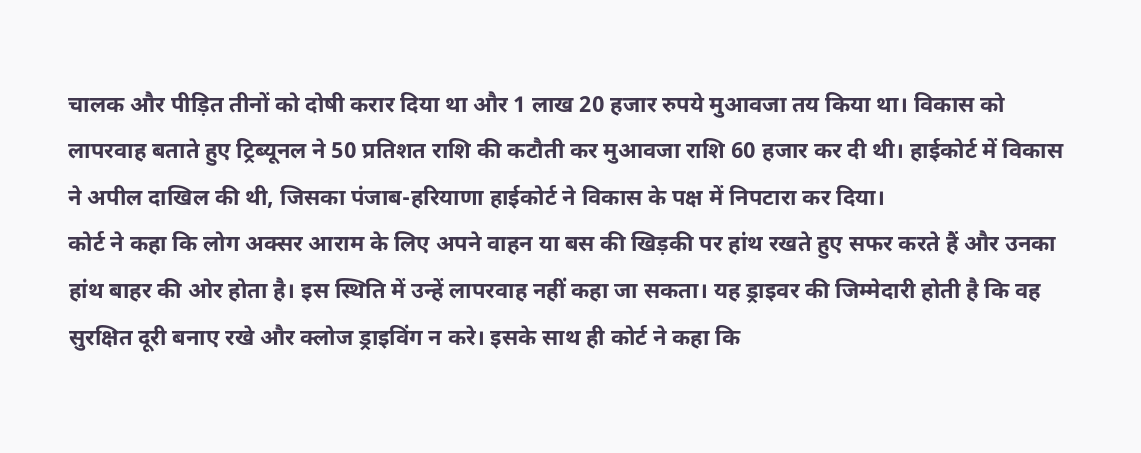चालक और पीड़ित तीनों को दोषी करार दिया था और 1 लाख 20 हजार रुपये मुआवजा तय किया था। विकास को लापरवाह बताते हुए ट्रिब्यूनल ने 50 प्रतिशत राशि की कटौती कर मुआवजा राशि 60 हजार कर दी थी। हाईकोर्ट में विकास ने अपील दाखिल की थी, जिसका पंजाब-हरियाणा हाईकोर्ट ने विकास के पक्ष में निपटारा कर दिया।
कोर्ट ने कहा कि लोग अक्सर आराम के लिए अपने वाहन या बस की खिड़की पर हांथ रखते हुए सफर करते हैं और उनका हांथ बाहर की ओर होता है। इस स्थिति में उन्हें लापरवाह नहीं कहा जा सकता। यह ड्राइवर की जिम्मेदारी होती है कि वह सुरक्षित दूरी बनाए रखे और क्लोज ड्राइविंग न करे। इसके साथ ही कोर्ट ने कहा कि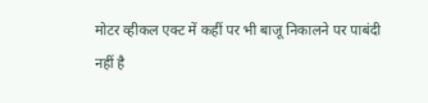मोटर व्हीकल एक्ट में कहीं पर भी बाजू निकालने पर पाबंदी नहीं है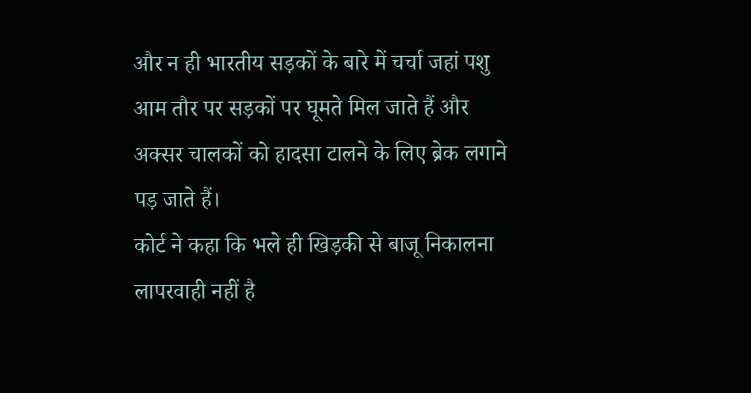और न ही भारतीय सड़कों के बारे में चर्चा जहां पशु आम तौर पर सड़कों पर घूमते मिल जाते हैं और अक्सर चालकों को हादसा टालने के लिए ब्रेक लगाने पड़ जाते हैं।
कोर्ट ने कहा कि भले ही खिड़की से बाजू निकालना लापरवाही नहीं है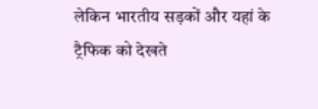लेकिन भारतीय सड़कों और यहां के ट्रैफिक को देखते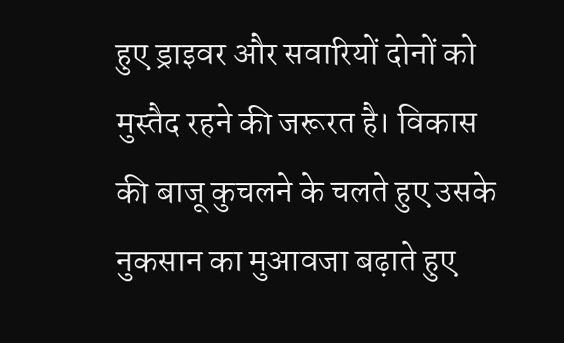हुए ड्राइवर और सवारियों दोनों को मुस्तैद रहने की जरूरत है। विकास की बाजू कुचलने के चलते हुए उसके नुकसान का मुआवजा बढ़ाते हुए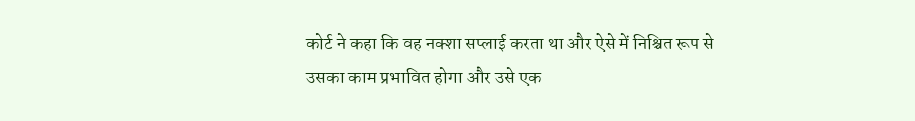कोर्ट ने कहा कि वह नक्शा सप्लाई करता था और ऐसे में निश्चित रूप से उसका काम प्रभावित होगा और उसे एक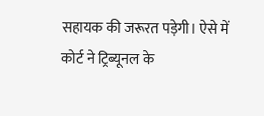सहायक की जरूरत पड़ेगी। ऐसे में कोर्ट ने ट्रिब्यूनल के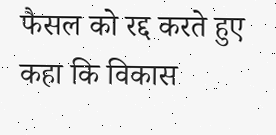फैसल को रद्द करते हुए कहा कि विकास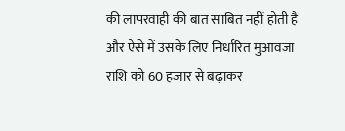की लापरवाही की बात साबित नहीं होती है और ऐसे में उसके लिए निर्धारित मुआवजा राशि को 60 हजार से बढ़ाकर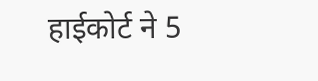हाईकोर्ट ने 5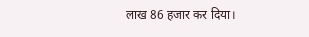लाख 86 हजार कर दिया।